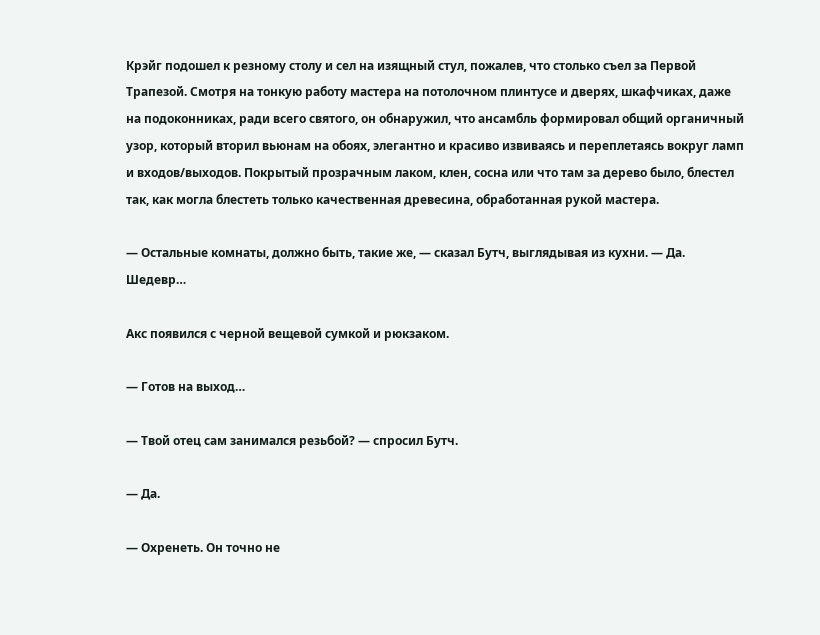Крэйг подошел к резному столу и сел на изящный стул, пожалев, что столько съел за Первой Трапезой. Смотря на тонкую работу мастера на потолочном плинтусе и дверях, шкафчиках, даже на подоконниках, ради всего святого, он обнаружил, что ансамбль формировал общий органичный узор, который вторил вьюнам на обоях, элегантно и красиво извиваясь и переплетаясь вокруг ламп и входов/выходов. Покрытый прозрачным лаком, клен, сосна или что там за дерево было, блестел так, как могла блестеть только качественная древесина, обработанная рукой мастера.

— Остальные комнаты, должно быть, такие же, — сказал Бутч, выглядывая из кухни. — Да. Шедевр…

Акс появился с черной вещевой сумкой и рюкзаком.

— Готов на выход…

— Твой отец сам занимался резьбой? — спросил Бутч.

— Да.

— Охренеть. Он точно не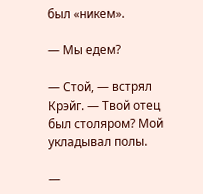был «никем».

— Мы едем?

— Стой, — встрял Крэйг. — Твой отец был столяром? Мой укладывал полы.

—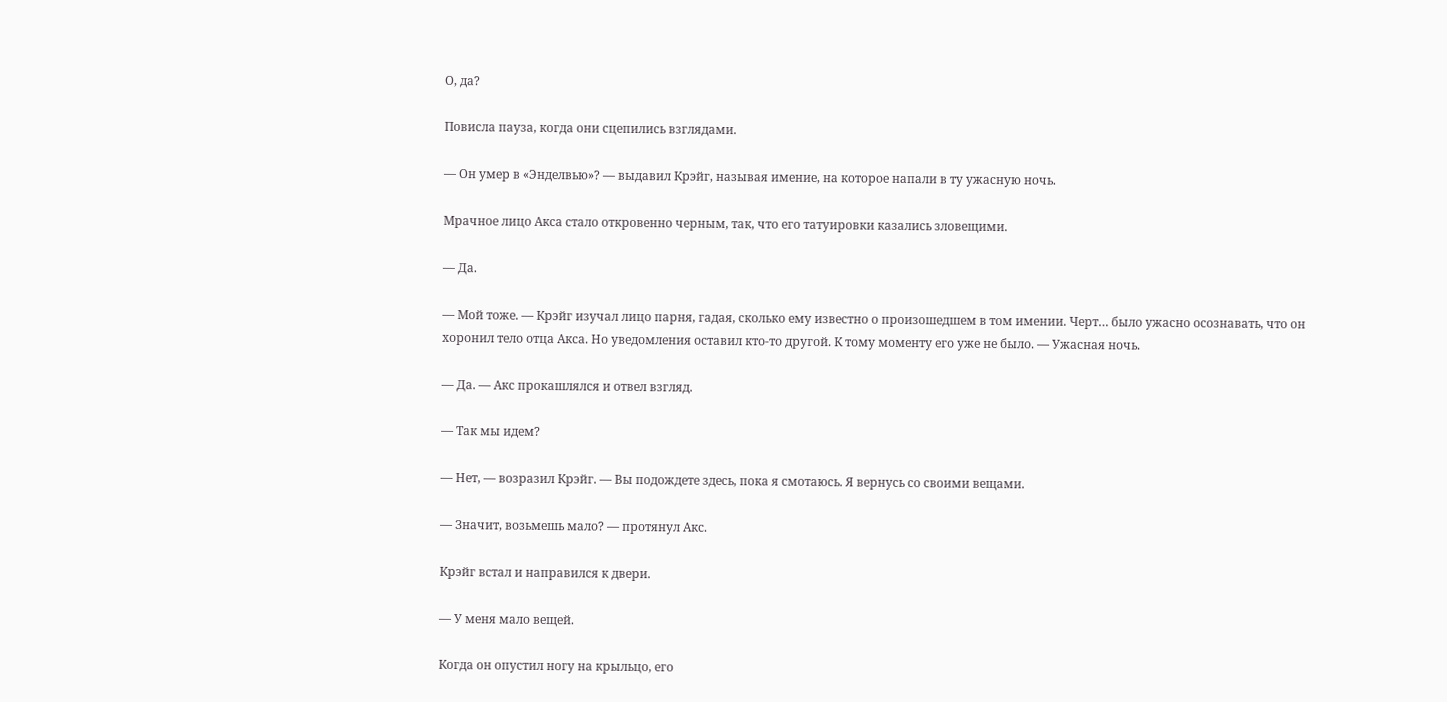О, да?

Повисла пауза, когда они сцепились взглядами.

— Он умер в «Энделвью»? — выдавил Крэйг, называя имение, на которое напали в ту ужасную ночь.

Мрачное лицо Акса стало откровенно черным, так, что его татуировки казались зловещими.

— Да.

— Мой тоже. — Крэйг изучал лицо парня, гадая, сколько ему известно о произошедшем в том имении. Черт… было ужасно осознавать, что он хоронил тело отца Акса. Но уведомления оставил кто-то другой. К тому моменту его уже не было. — Ужасная ночь.

— Да. — Акс прокашлялся и отвел взгляд.

— Так мы идем?

— Нет, — возразил Крэйг. — Вы подождете здесь, пока я смотаюсь. Я вернусь со своими вещами.

— Значит, возьмешь мало? — протянул Акс.

Крэйг встал и направился к двери.

— У меня мало вещей.

Когда он опустил ногу на крыльцо, его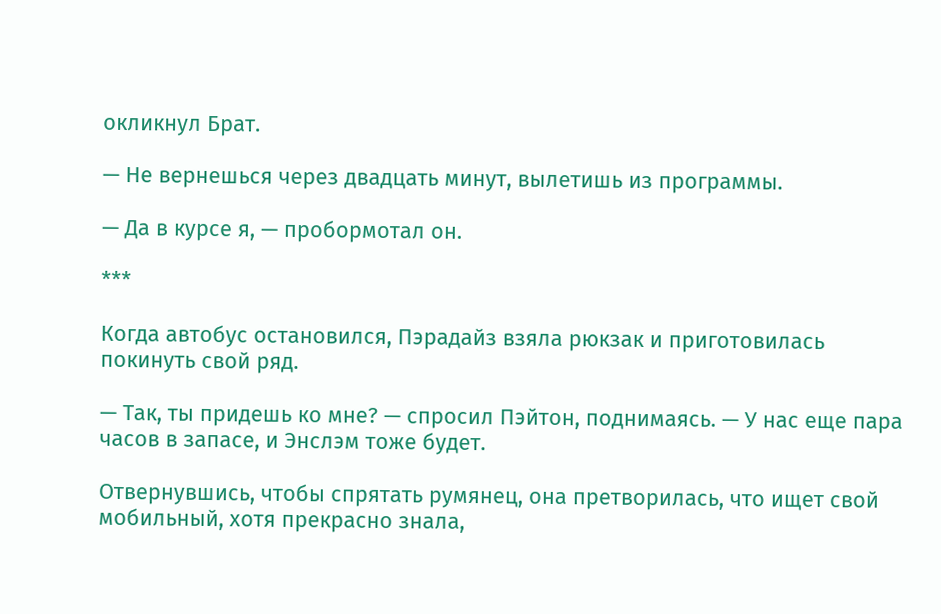окликнул Брат.

— Не вернешься через двадцать минут, вылетишь из программы.

— Да в курсе я, — пробормотал он.

***

Когда автобус остановился, Пэрадайз взяла рюкзак и приготовилась покинуть свой ряд.

— Так, ты придешь ко мне? — спросил Пэйтон, поднимаясь. — У нас еще пара часов в запасе, и Энслэм тоже будет.

Отвернувшись, чтобы спрятать румянец, она претворилась, что ищет свой мобильный, хотя прекрасно знала,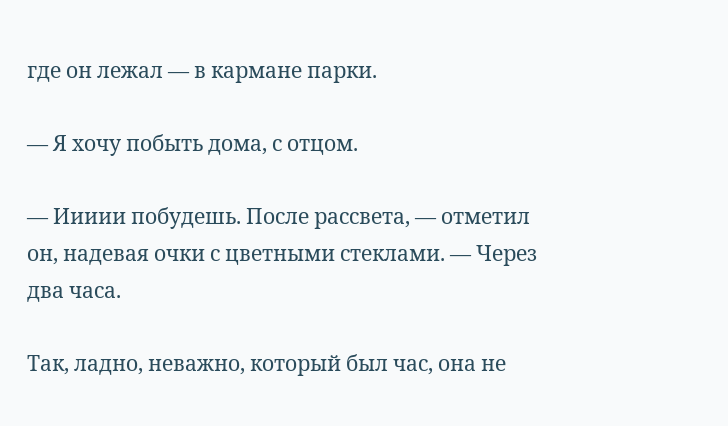где он лежал — в кармане парки.

— Я хочу побыть дома, с отцом.

— Иииии побудешь. После рассвета, — отметил он, надевая очки с цветными стеклами. — Через два часа.

Так, ладно, неважно, который был час, она не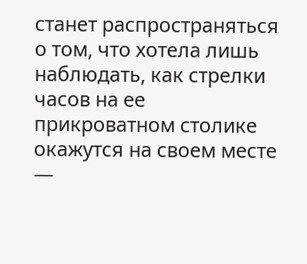станет распространяться о том, что хотела лишь наблюдать, как стрелки часов на ее прикроватном столике окажутся на своем месте —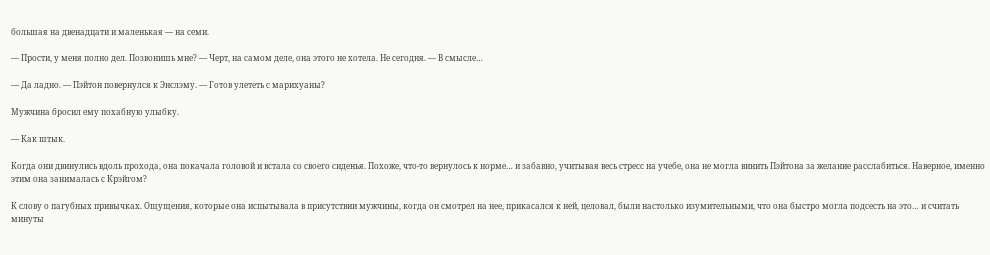большая на двенадцати и маленькая — на семи.

— Прости, у меня полно дел. Позвонишь мне? — Черт, на самом деле, она этого не хотела. Не сегодня. — В смысле…

— Да ладно. — Пэйтон повернулся к Энслэму. — Готов улететь с марихуаны?

Мужчина бросил ему похабную улыбку.

— Как штык.

Когда они двинулись вдоль прохода, она покачала головой и встала со своего сиденья. Похоже, что-то вернулось к норме… и забавно, учитывая весь стресс на учебе, она не могла винить Пэйтона за желание расслабиться. Наверное, именно этим она занималась с Крэйгом?

К слову о пагубных привычках. Ощущения, которые она испытывала в присутствии мужчины, когда он смотрел на нее, прикасался к ней, целовал, были настолько изумительными, что она быстро могла подсесть на это… и считать минуты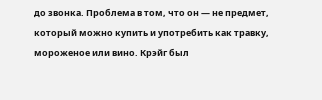до звонка. Проблема в том, что он — не предмет, который можно купить и употребить как травку, мороженое или вино. Крэйг был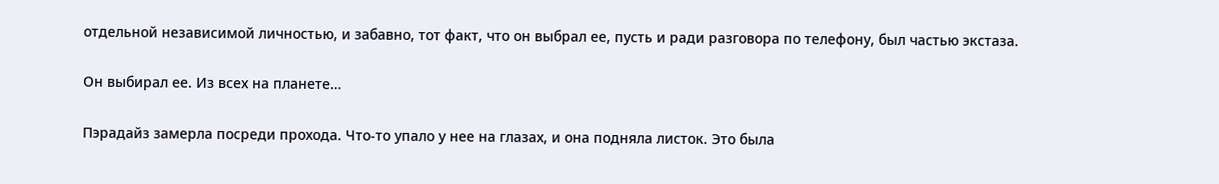отдельной независимой личностью, и забавно, тот факт, что он выбрал ее, пусть и ради разговора по телефону, был частью экстаза.

Он выбирал ее. Из всех на планете…

Пэрадайз замерла посреди прохода. Что-то упало у нее на глазах, и она подняла листок. Это была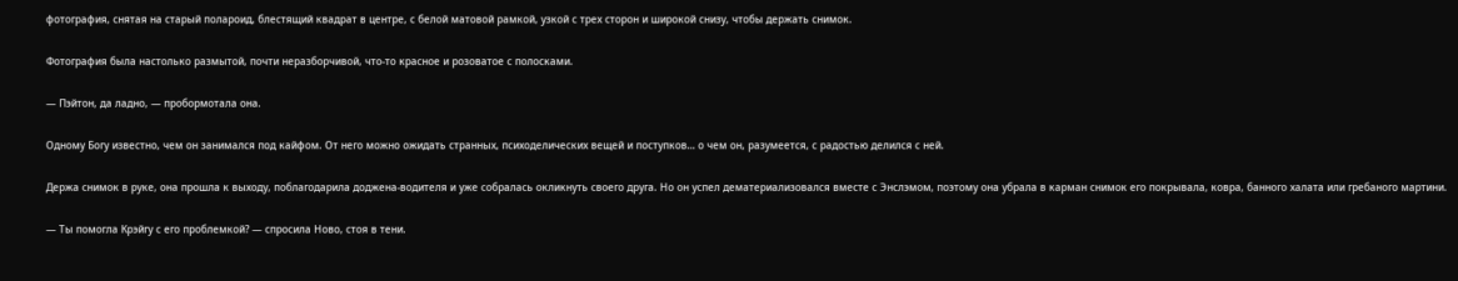фотография, снятая на старый полароид, блестящий квадрат в центре, с белой матовой рамкой, узкой с трех сторон и широкой снизу, чтобы держать снимок.

Фотография была настолько размытой, почти неразборчивой, что-то красное и розоватое с полосками.

— Пэйтон, да ладно, — пробормотала она.

Одному Богу известно, чем он занимался под кайфом. От него можно ожидать странных, психоделических вещей и поступков… о чем он, разумеется, с радостью делился с ней.

Держа снимок в руке, она прошла к выходу, поблагодарила доджена-водителя и уже собралась окликнуть своего друга. Но он успел дематериализовался вместе с Энслэмом, поэтому она убрала в карман снимок его покрывала, ковра, банного халата или гребаного мартини.

— Ты помогла Крэйгу с его проблемкой? — спросила Ново, стоя в тени.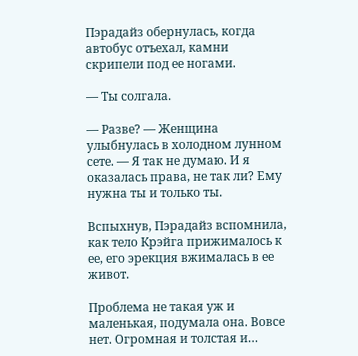Пэрадайз обернулась, когда автобус отъехал, камни скрипели под ее ногами.

— Ты солгала.

— Разве? — Женщина улыбнулась в холодном лунном сете. — Я так не думаю. И я оказалась права, не так ли? Ему нужна ты и только ты.

Вспыхнув, Пэрадайз вспомнила, как тело Крэйга прижималось к ее, его эрекция вжималась в ее живот.

Проблема не такая уж и маленькая, подумала она. Вовсе нет. Огромная и толстая и…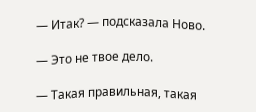— Итак? — подсказала Ново.

— Это не твое дело.

— Такая правильная, такая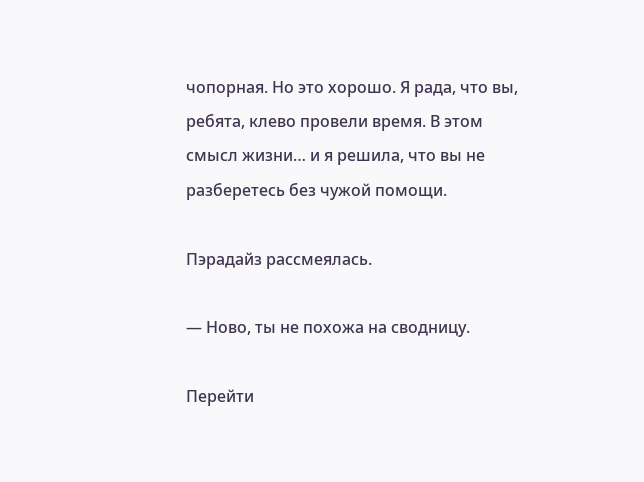чопорная. Но это хорошо. Я рада, что вы, ребята, клево провели время. В этом смысл жизни… и я решила, что вы не разберетесь без чужой помощи.

Пэрадайз рассмеялась.

— Ново, ты не похожа на сводницу.

Перейти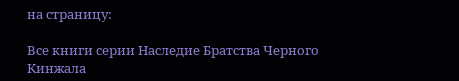на страницу:

Все книги серии Наследие Братства Черного Кинжала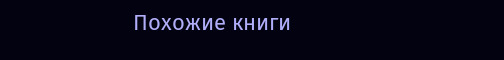Похожие книги